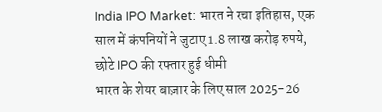India IPO Market: भारत ने रचा इतिहास, एक साल में कंपनियों ने जुटाए 1.8 लाख करोड़ रुपये, छोटे IPO की रफ्तार हुई धीमी
भारत के शेयर बाज़ार के लिए साल 2025-26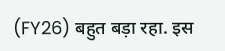(FY26) बहुत बड़ा रहा. इस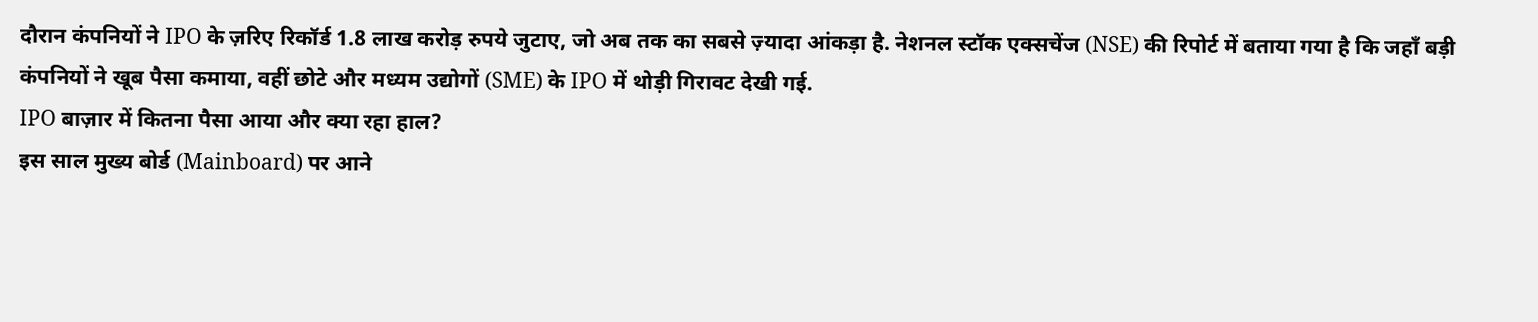दौरान कंपनियों ने IPO के ज़रिए रिकॉर्ड 1.8 लाख करोड़ रुपये जुटाए, जो अब तक का सबसे ज़्यादा आंकड़ा है. नेशनल स्टॉक एक्सचेंज (NSE) की रिपोर्ट में बताया गया है कि जहाँ बड़ी कंपनियों ने खूब पैसा कमाया, वहीं छोटे और मध्यम उद्योगों (SME) के IPO में थोड़ी गिरावट देखी गई.
IPO बाज़ार में कितना पैसा आया और क्या रहा हाल?
इस साल मुख्य बोर्ड (Mainboard) पर आने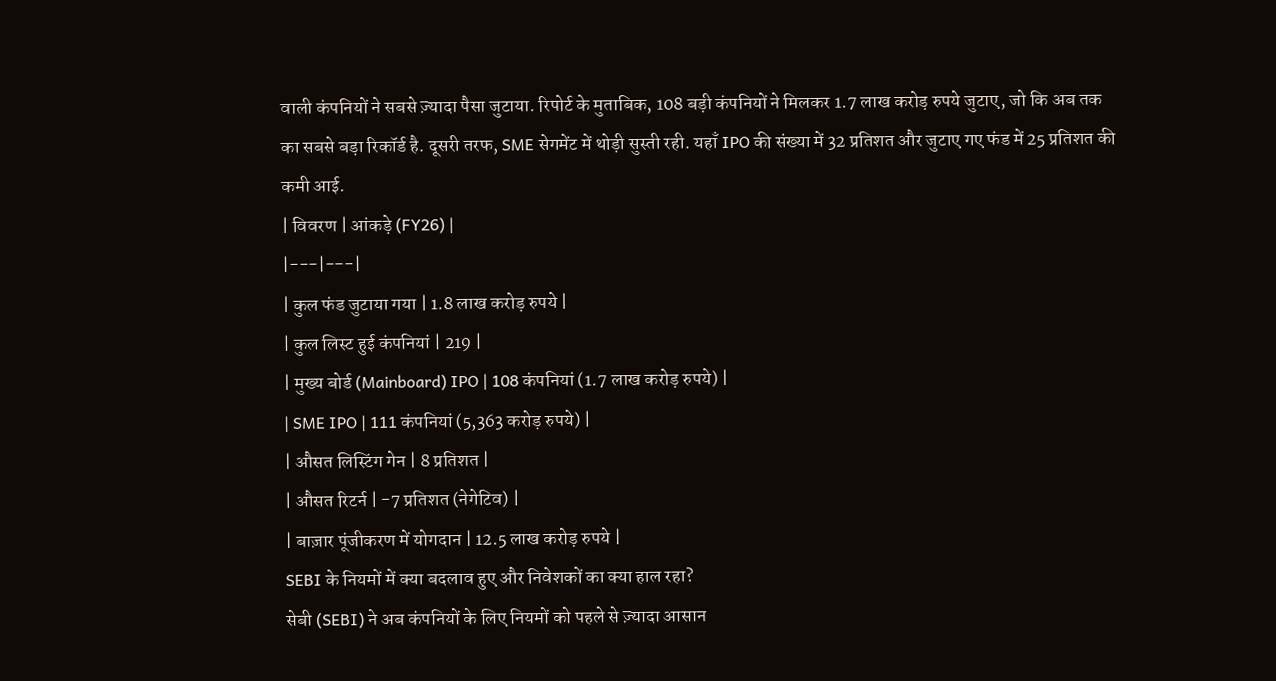वाली कंपनियों ने सबसे ज़्यादा पैसा जुटाया. रिपोर्ट के मुताबिक, 108 बड़ी कंपनियों ने मिलकर 1.7 लाख करोड़ रुपये जुटाए, जो कि अब तक का सबसे बड़ा रिकॉर्ड है. दूसरी तरफ, SME सेगमेंट में थोड़ी सुस्ती रही. यहाँ IPO की संख्या में 32 प्रतिशत और जुटाए गए फंड में 25 प्रतिशत की कमी आई.
| विवरण | आंकड़े (FY26) |
|---|---|
| कुल फंड जुटाया गया | 1.8 लाख करोड़ रुपये |
| कुल लिस्ट हुई कंपनियां | 219 |
| मुख्य बोर्ड (Mainboard) IPO | 108 कंपनियां (1.7 लाख करोड़ रुपये) |
| SME IPO | 111 कंपनियां (5,363 करोड़ रुपये) |
| औसत लिस्टिंग गेन | 8 प्रतिशत |
| औसत रिटर्न | -7 प्रतिशत (नेगेटिव) |
| बाज़ार पूंजीकरण में योगदान | 12.5 लाख करोड़ रुपये |
SEBI के नियमों में क्या बदलाव हुए और निवेशकों का क्या हाल रहा?
सेबी (SEBI) ने अब कंपनियों के लिए नियमों को पहले से ज़्यादा आसान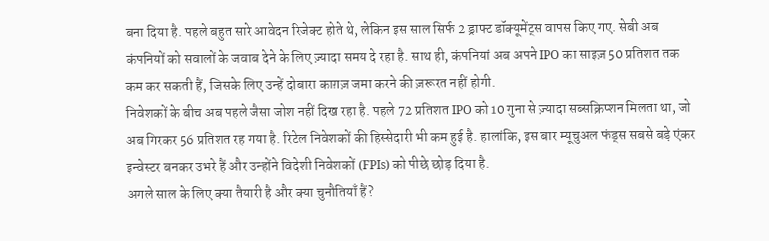बना दिया है. पहले बहुत सारे आवेदन रिजेक्ट होते थे, लेकिन इस साल सिर्फ 2 ड्राफ्ट डॉक्यूमेंट्स वापस किए गए. सेबी अब कंपनियों को सवालों के जवाब देने के लिए ज़्यादा समय दे रहा है. साथ ही, कंपनियां अब अपने IPO का साइज़ 50 प्रतिशत तक कम कर सकती हैं, जिसके लिए उन्हें दोबारा काग़ज़ जमा करने की ज़रूरत नहीं होगी.
निवेशकों के बीच अब पहले जैसा जोश नहीं दिख रहा है. पहले 72 प्रतिशत IPO को 10 गुना से ज़्यादा सब्सक्रिप्शन मिलता था, जो अब गिरकर 56 प्रतिशत रह गया है. रिटेल निवेशकों की हिस्सेदारी भी कम हुई है. हालांकि, इस बार म्यूचुअल फंड्स सबसे बड़े एंकर इन्वेस्टर बनकर उभरे हैं और उन्होंने विदेशी निवेशकों (FPIs) को पीछे छोड़ दिया है.
अगले साल के लिए क्या तैयारी है और क्या चुनौतियाँ हैं?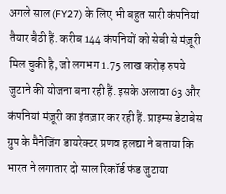अगले साल (FY27) के लिए भी बहुत सारी कंपनियां तैयार बैठी हैं. करीब 144 कंपनियों को सेबी से मंज़ूरी मिल चुकी है, जो लगभग 1.75 लाख करोड़ रुपये जुटाने की योजना बना रही हैं. इसके अलावा 63 और कंपनियां मंज़ूरी का इंतज़ार कर रही हैं. प्राइम्स डेटाबेस ग्रुप के मैनेजिंग डायरेक्टर प्रणव हलद्या ने बताया कि भारत ने लगातार दो साल रिकॉर्ड फंड जुटाया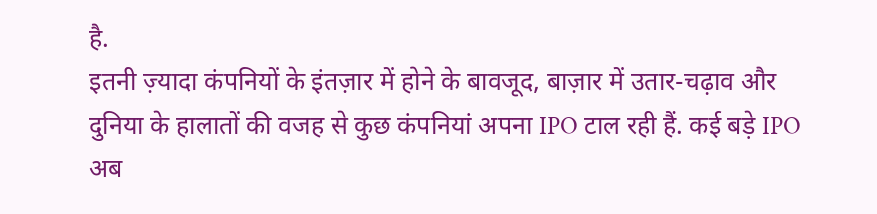है.
इतनी ज़्यादा कंपनियों के इंतज़ार में होने के बावजूद, बाज़ार में उतार-चढ़ाव और दुनिया के हालातों की वजह से कुछ कंपनियां अपना IPO टाल रही हैं. कई बड़े IPO अब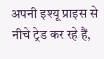अपनी इश्यू प्राइस से नीचे ट्रेड कर रहे हैं,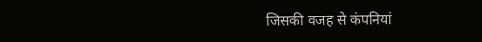जिसकी वजह से कंपनियां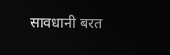सावधानी बरत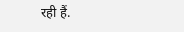रही हैं.